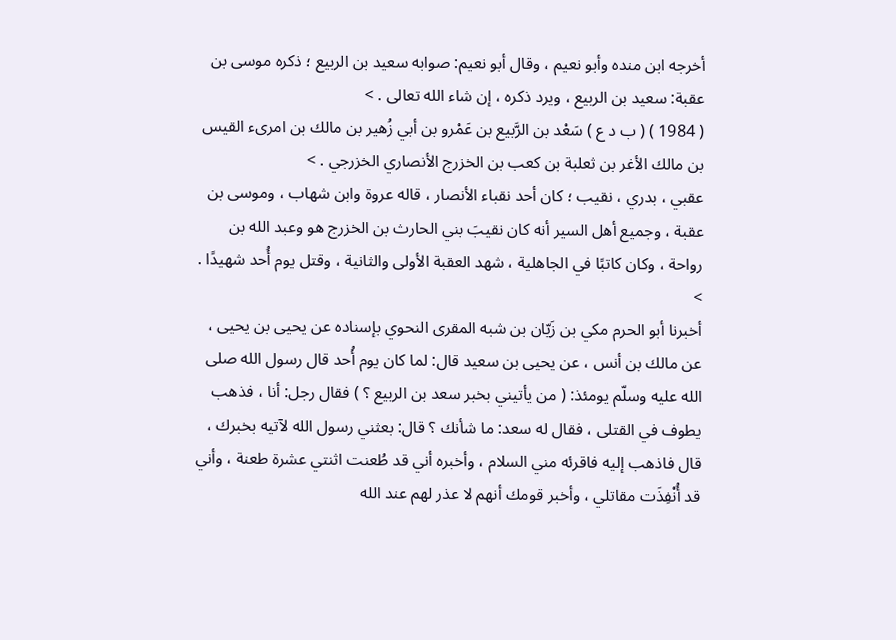أخرجه ابن منده وأبو نعيم ، وقال أبو نعيم: صوابه سعيد بن الربيع ؛ ذكره موسى بن عقبة: سعيد بن الربيع ، ويرد ذكره ، إن شاء الله تعالى . >
( 1984 ) ( ب د ع ) سَعْد بن الرَّبيع بن عَمْرو بن أبي زُهير بن مالك بن امرىء القيس بن مالك الأغر بن ثعلبة بن كعب بن الخزرج الأنصاري الخزرجي . >
عقبي ، بدري ، نقيب ؛ كان أحد نقباء الأنصار ، قاله عروة وابن شهاب ، وموسى بن عقبة ، وجميع أهل السير أنه كان نقيبَ بني الحارث بن الخزرج هو وعبد الله بن رواحة ، وكان كاتبًا في الجاهلية ، شهد العقبة الأولى والثانية ، وقتل يوم أُحد شهيدًا . >
أخبرنا أبو الحرم مكي بن زَيّان بن شبه المقرى النحوي بإسناده عن يحيى بن يحيى ، عن مالك بن أنس ، عن يحيى بن سعيد قال: لما كان يوم أُحد قال رسول الله صلى الله عليه وسلّم يومئذ: ( من يأتيني بخبر سعد بن الربيع ؟ ) فقال رجل: أنا ، فذهب يطوف في القتلى ، فقال له سعد: ما شأنك ؟ قال: بعثني رسول الله لآتيه بخبرك ، قال فاذهب إليه فاقرئه مني السلام ، وأخبره أني قد طُعنت اثنتي عشرة طعنة ، وأني قد أُنْفِذَت مقاتلي ، وأخبر قومك أنهم لا عذر لهم عند الله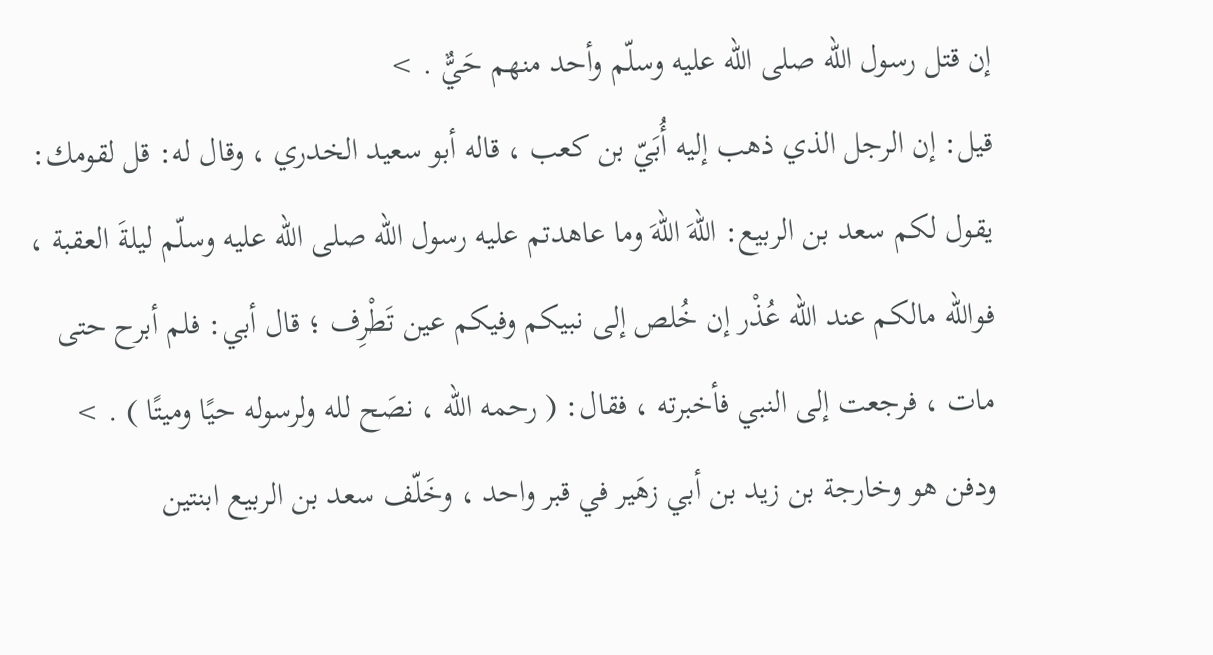إن قتل رسول الله صلى الله عليه وسلّم وأحد منهم حَيٌّ . >
قيل: إن الرجل الذي ذهب إليه أُبَيّ بن كعب ، قاله أبو سعيد الخدري ، وقال له: قل لقومك: يقول لكم سعد بن الربيع: اللّهَ اللّهَ وما عاهدتم عليه رسول الله صلى الله عليه وسلّم ليلةَ العقبة ، فوالله مالكم عند الله عُذْر إن خُلص إلى نبيكم وفيكم عين تَطْرِف ؛ قال أبي: فلم أبرح حتى مات ، فرجعت إلى النبي فأخبرته ، فقال: ( رحمه الله ، نصَح لله ولرسوله حيًا وميتًا ) . >
ودفن هو وخارجة بن زيد بن أبي زهَير في قبر واحد ، وخَلّف سعد بن الربيع ابنتين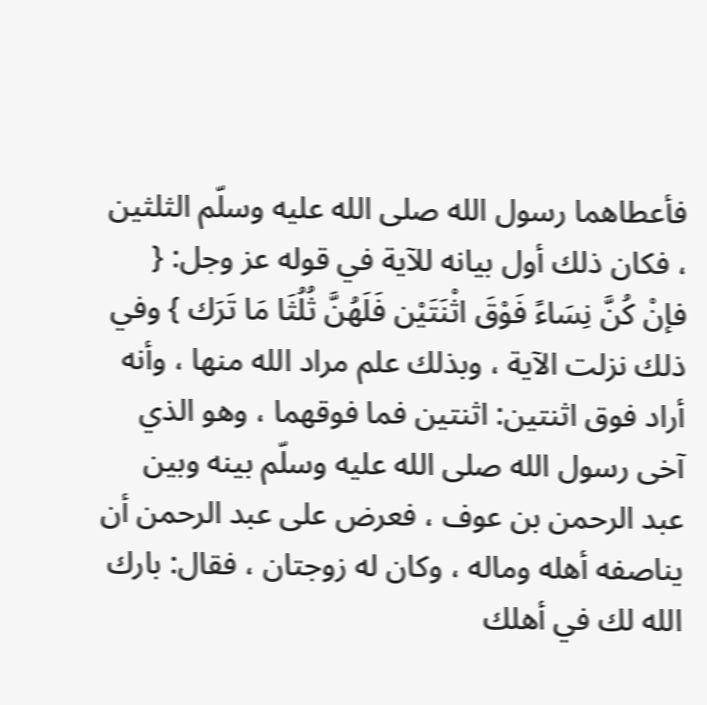فأعطاهما رسول الله صلى الله عليه وسلّم الثلثين ، فكان ذلك أول بيانه للآية في قوله عز وجل: { فإنْ كُنَّ نِسَاءً فَوْقَ اثْنَتَيْن فَلَهُنَّ ثُلُثَا مَا تَرَك } وفي ذلك نزلت الآية ، وبذلك علم مراد الله منها ، وأنه أراد فوق اثنتين: اثنتين فما فوقهما ، وهو الذي آخى رسول الله صلى الله عليه وسلّم بينه وبين عبد الرحمن بن عوف ، فعرض على عبد الرحمن أن يناصفه أهله وماله ، وكان له زوجتان ، فقال: بارك الله لك في أهلك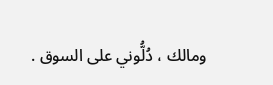ومالك ، دُلُّوني على السوق .